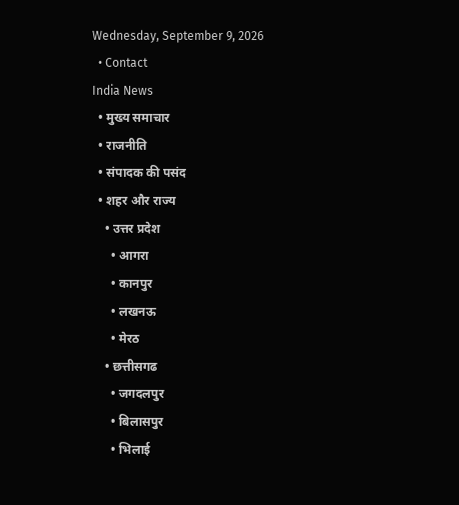Wednesday, September 9, 2026
  • Contact
India News
  • मुख्य समाचार
  • राजनीति
  • संपादक की पसंद
  • शहर और राज्य
    • उत्तर प्रदेश
      • आगरा
      • कानपुर
      • लखनऊ
      • मेरठ
    • छत्तीसगढ
      • जगदलपुर
      • बिलासपुर
      • भिलाई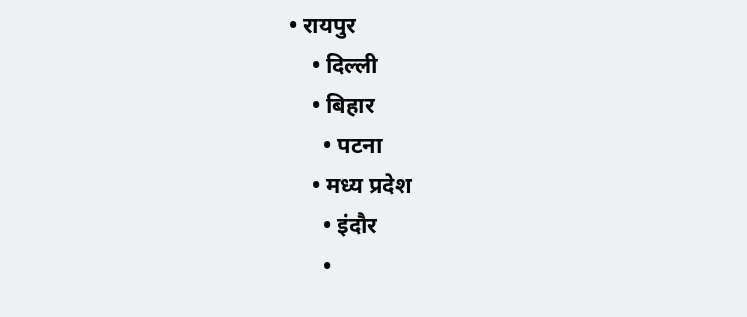• रायपुर
    • दिल्ली
    • बिहार
      • पटना
    • मध्य प्रदेश
      • इंदौर
      •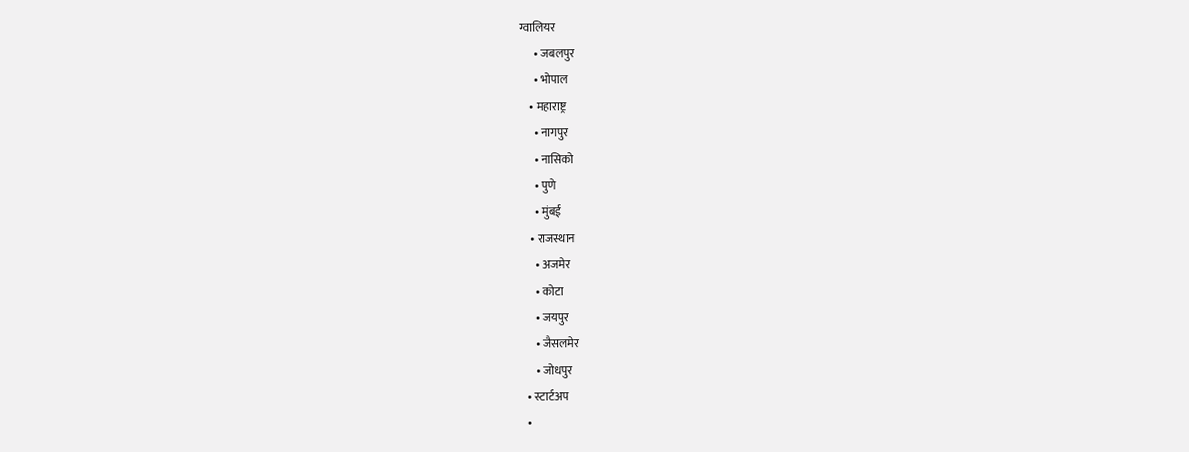ग्वालियर
      • जबलपुर
      • भोपाल
    • महाराष्ट्र
      • नागपुर
      • नासिको
      • पुणे
      • मुंबई
    • राजस्थान
      • अजमेर
      • कोटा
      • जयपुर
      • जैसलमेर
      • जोधपुर
  • स्टार्टअप
  •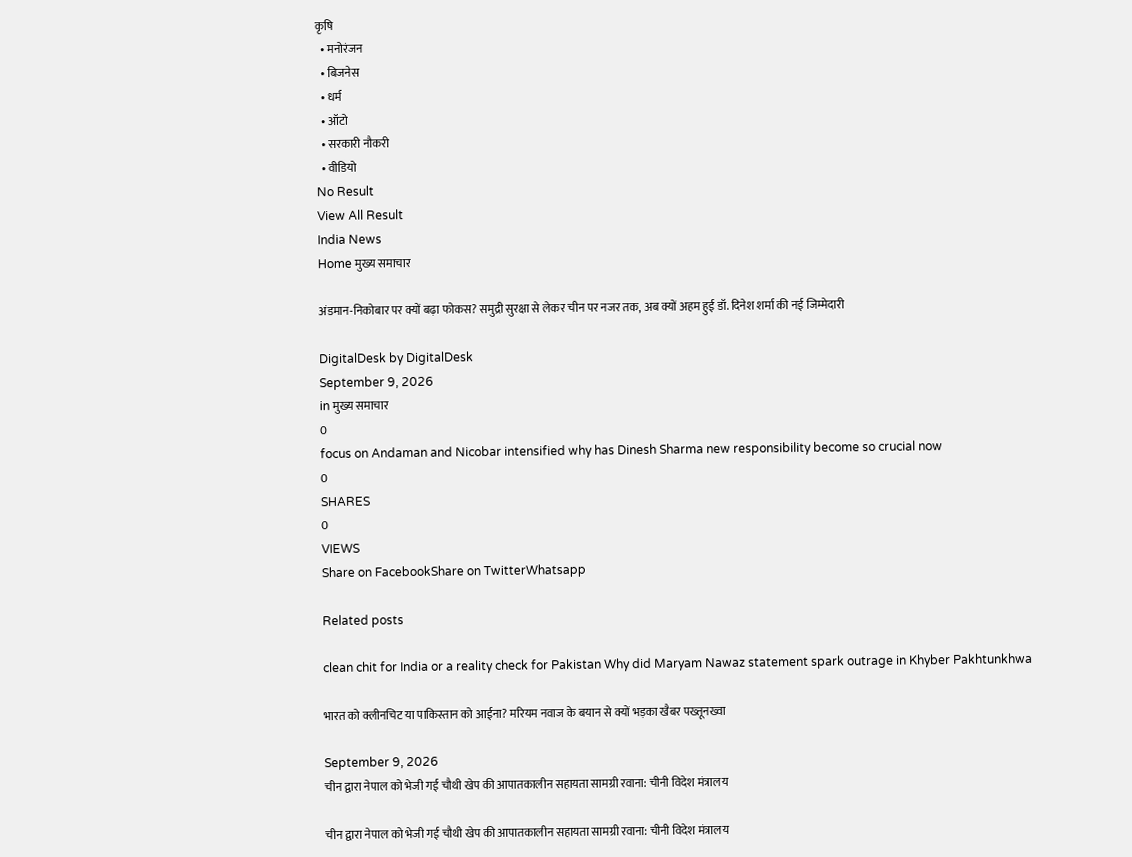कृषि
  • मनोरंजन
  • बिजनेस
  • धर्म
  • ऑटो
  • सरकारी नौकरी
  • वीडियो
No Result
View All Result
India News
Home मुख्य समाचार

अंडमान-निकोबार पर क्यों बढ़ा फोकस? समुद्री सुरक्षा से लेकर चीन पर नजर तक, अब क्यों अहम हुई डॉ. दिनेश शर्मा की नई जिम्मेदारी

DigitalDesk by DigitalDesk
September 9, 2026
in मुख्य समाचार
0
focus on Andaman and Nicobar intensified why has Dinesh Sharma new responsibility become so crucial now
0
SHARES
0
VIEWS
Share on FacebookShare on TwitterWhatsapp

Related posts

clean chit for India or a reality check for Pakistan Why did Maryam Nawaz statement spark outrage in Khyber Pakhtunkhwa

भारत को क्लीनचिट या पाकिस्तान को आईना? मरियम नवाज के बयान से क्यों भड़का खैबर पख्तूनख्वा

September 9, 2026
चीन द्वारा नेपाल को भेजी गई चौथी खेप की आपातकालीन सहायता सामग्री रवाना: चीनी विदेश मंत्रालय

चीन द्वारा नेपाल को भेजी गई चौथी खेप की आपातकालीन सहायता सामग्री रवाना: चीनी विदेश मंत्रालय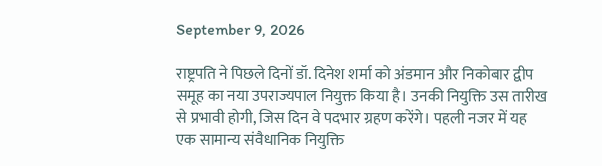September 9, 2026

राष्ट्रपति ने पिछले दिनों डॉ. दिनेश शर्मा को अंडमान और निकोबार द्वीप समूह का नया उपराज्यपाल नियुक्त किया है। उनकी नियुक्ति उस तारीख से प्रभावी होगी, जिस दिन वे पदभार ग्रहण करेंगे। पहली नजर में यह एक सामान्य संवैधानिक नियुक्ति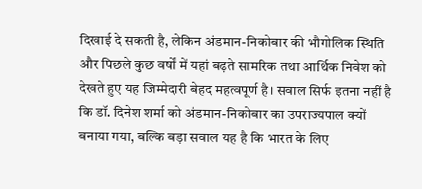दिखाई दे सकती है, लेकिन अंडमान-निकोबार की भौगोलिक स्थिति और पिछले कुछ वर्षों में यहां बढ़ते सामरिक तथा आर्थिक निवेश को देखते हुए यह जिम्मेदारी बेहद महत्वपूर्ण है। सवाल सिर्फ इतना नहीं है कि डॉ. दिनेश शर्मा को अंडमान-निकोबार का उपराज्यपाल क्यों बनाया गया, बल्कि बड़ा सवाल यह है कि भारत के लिए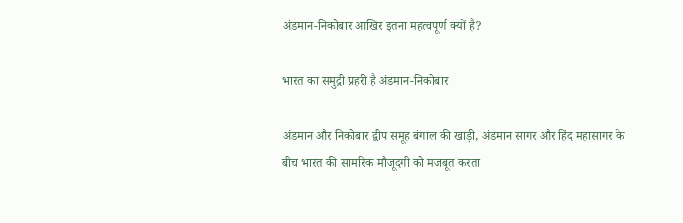अंडमान-निकोबार आखिर इतना महत्वपूर्ण क्यों है?

भारत का समुद्री प्रहरी है अंडमान-निकोबार

अंडमान और निकोबार द्वीप समूह बंगाल की खाड़ी, अंडमान सागर और हिंद महासागर के बीच भारत की सामरिक मौजूदगी को मजबूत करता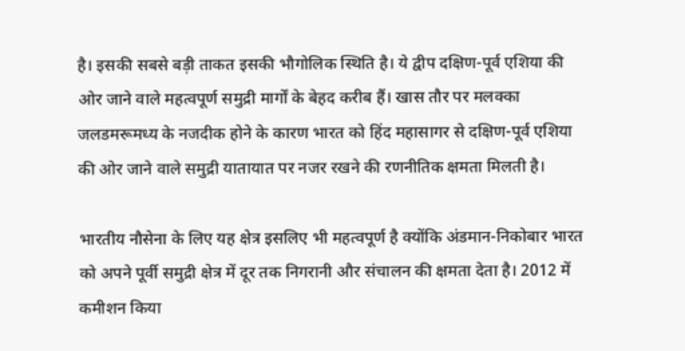है। इसकी सबसे बड़ी ताकत इसकी भौगोलिक स्थिति है। ये द्वीप दक्षिण-पूर्व एशिया की ओर जाने वाले महत्वपूर्ण समुद्री मार्गों के बेहद करीब हैं। खास तौर पर मलक्का जलडमरूमध्य के नजदीक होने के कारण भारत को हिंद महासागर से दक्षिण-पूर्व एशिया की ओर जाने वाले समुद्री यातायात पर नजर रखने की रणनीतिक क्षमता मिलती है।

भारतीय नौसेना के लिए यह क्षेत्र इसलिए भी महत्वपूर्ण है क्योंकि अंडमान-निकोबार भारत को अपने पूर्वी समुद्री क्षेत्र में दूर तक निगरानी और संचालन की क्षमता देता है। 2012 में कमीशन किया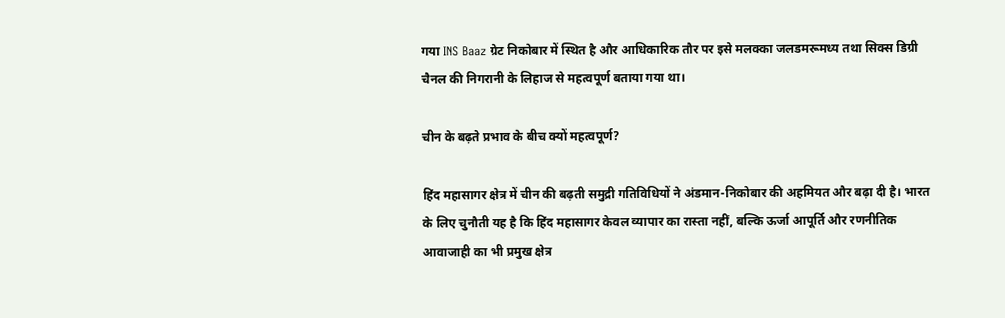गया INS Baaz ग्रेट निकोबार में स्थित है और आधिकारिक तौर पर इसे मलक्का जलडमरूमध्य तथा सिक्स डिग्री चैनल की निगरानी के लिहाज से महत्वपूर्ण बताया गया था।

चीन के बढ़ते प्रभाव के बीच क्यों महत्वपूर्ण?

हिंद महासागर क्षेत्र में चीन की बढ़ती समुद्री गतिविधियों ने अंडमान-निकोबार की अहमियत और बढ़ा दी है। भारत के लिए चुनौती यह है कि हिंद महासागर केवल व्यापार का रास्ता नहीं, बल्कि ऊर्जा आपूर्ति और रणनीतिक आवाजाही का भी प्रमुख क्षेत्र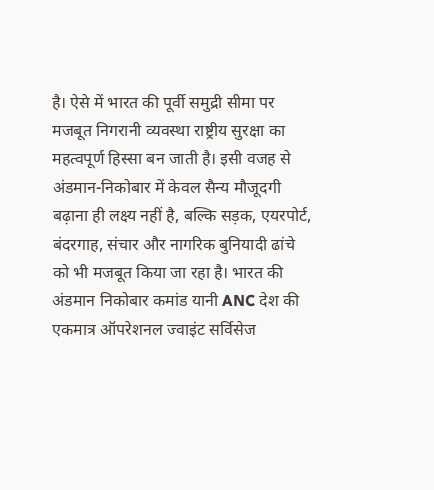है। ऐसे में भारत की पूर्वी समुद्री सीमा पर मजबूत निगरानी व्यवस्था राष्ट्रीय सुरक्षा का महत्वपूर्ण हिस्सा बन जाती है। इसी वजह से अंडमान-निकोबार में केवल सैन्य मौजूदगी बढ़ाना ही लक्ष्य नहीं है, बल्कि सड़क, एयरपोर्ट, बंदरगाह, संचार और नागरिक बुनियादी ढांचे को भी मजबूत किया जा रहा है। भारत की अंडमान निकोबार कमांड यानी ANC देश की एकमात्र ऑपरेशनल ज्वाइंट सर्विसेज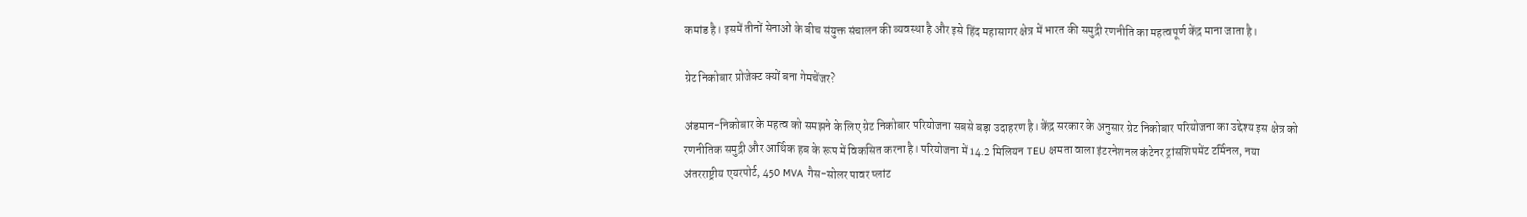कमांड है। इसमें तीनों सेनाओं के बीच संयुक्त संचालन की व्यवस्था है और इसे हिंद महासागर क्षेत्र में भारत की समुद्री रणनीति का महत्वपूर्ण केंद्र माना जाता है।

ग्रेट निकोबार प्रोजेक्ट क्यों बना गेमचेंजर?

अंडमान-निकोबार के महत्व को समझने के लिए ग्रेट निकोबार परियोजना सबसे बड़ा उदाहरण है। केंद्र सरकार के अनुसार ग्रेट निकोबार परियोजना का उद्देश्य इस क्षेत्र को रणनीतिक समुद्री और आर्थिक हब के रूप में विकसित करना है। परियोजना में 14.2 मिलियन TEU क्षमता वाला इंटरनेशनल कंटेनर ट्रांसशिपमेंट टर्मिनल, नया अंतरराष्ट्रीय एयरपोर्ट, 450 MVA गैस-सोलर पावर प्लांट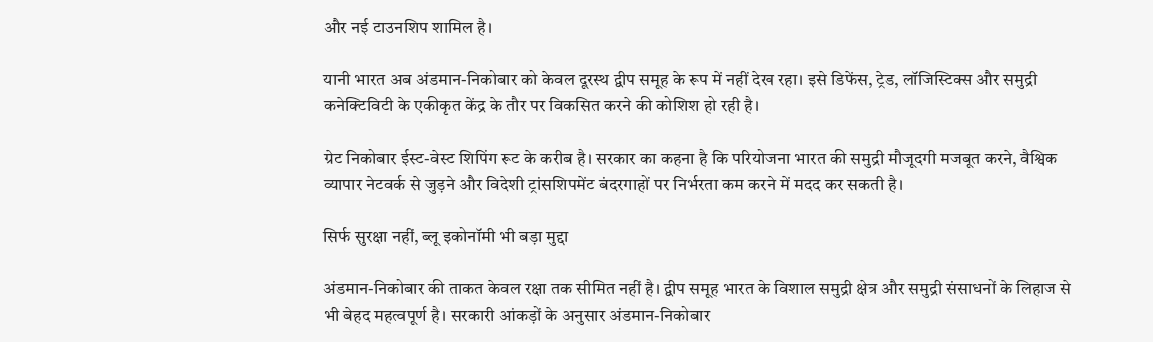और नई टाउनशिप शामिल है।

यानी भारत अब अंडमान-निकोबार को केवल दूरस्थ द्वीप समूह के रूप में नहीं देख रहा। इसे डिफेंस, ट्रेड, लॉजिस्टिक्स और समुद्री कनेक्टिविटी के एकीकृत केंद्र के तौर पर विकसित करने की कोशिश हो रही है।

ग्रेट निकोबार ईस्ट-वेस्ट शिपिंग रूट के करीब है। सरकार का कहना है कि परियोजना भारत की समुद्री मौजूदगी मजबूत करने, वैश्विक व्यापार नेटवर्क से जुड़ने और विदेशी ट्रांसशिपमेंट बंदरगाहों पर निर्भरता कम करने में मदद कर सकती है।

सिर्फ सुरक्षा नहीं, ब्लू इकोनॉमी भी बड़ा मुद्दा

अंडमान-निकोबार की ताकत केवल रक्षा तक सीमित नहीं है। द्वीप समूह भारत के विशाल समुद्री क्षेत्र और समुद्री संसाधनों के लिहाज से भी बेहद महत्वपूर्ण है। सरकारी आंकड़ों के अनुसार अंडमान-निकोबार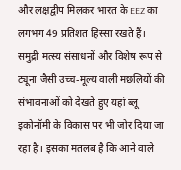और लक्षद्वीप मिलकर भारत के EEZ का लगभग 49 प्रतिशत हिस्सा रखते हैं। समुद्री मत्स्य संसाधनों और विशेष रूप से ट्यूना जैसी उच्च-मूल्य वाली मछलियों की संभावनाओं को देखते हुए यहां ब्लू इकोनॉमी के विकास पर भी जोर दिया जा रहा है। इसका मतलब है कि आने वाले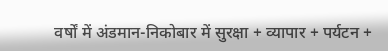वर्षों में अंडमान-निकोबार में सुरक्षा + व्यापार + पर्यटन +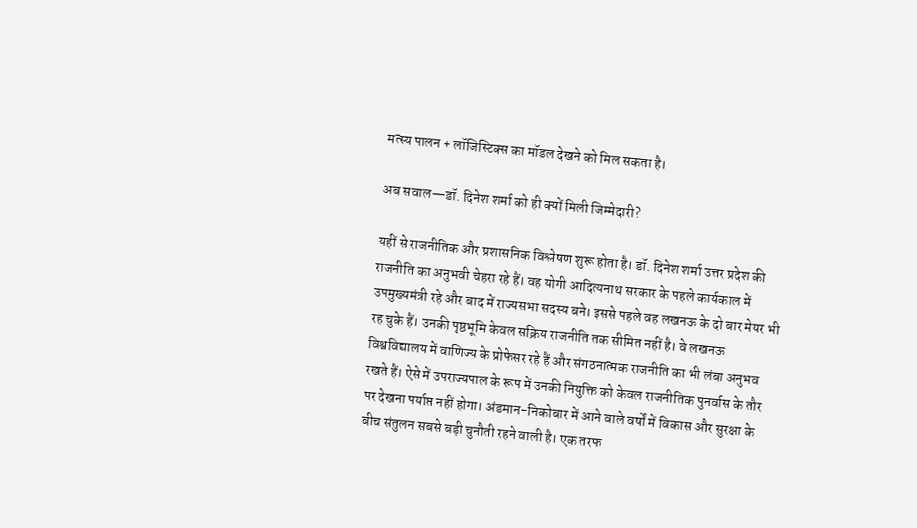मत्स्य पालन + लॉजिस्टिक्स का मॉडल देखने को मिल सकता है।

अब सवाल—डॉ. दिनेश शर्मा को ही क्यों मिली जिम्मेदारी?

यहीं से राजनीतिक और प्रशासनिक विश्लेषण शुरू होता है। डॉ. दिनेश शर्मा उत्तर प्रदेश की राजनीति का अनुभवी चेहरा रहे हैं। वह योगी आदित्यनाथ सरकार के पहले कार्यकाल में उपमुख्यमंत्री रहे और बाद में राज्यसभा सदस्य बने। इससे पहले वह लखनऊ के दो बार मेयर भी रह चुके हैं। उनकी पृष्ठभूमि केवल सक्रिय राजनीति तक सीमित नहीं है। वे लखनऊ विश्वविद्यालय में वाणिज्य के प्रोफेसर रहे हैं और संगठनात्मक राजनीति का भी लंबा अनुभव रखते हैं। ऐसे में उपराज्यपाल के रूप में उनकी नियुक्ति को केवल राजनीतिक पुनर्वास के तौर पर देखना पर्याप्त नहीं होगा। अंडमान-निकोबार में आने वाले वर्षों में विकास और सुरक्षा के बीच संतुलन सबसे बड़ी चुनौती रहने वाली है। एक तरफ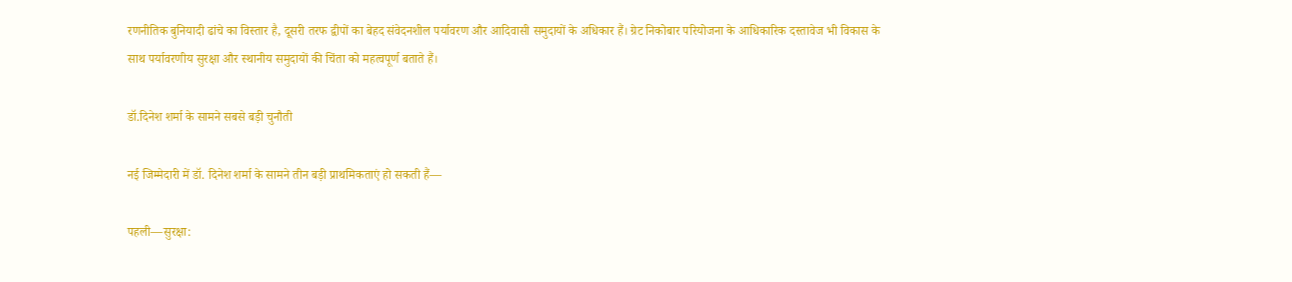रणनीतिक बुनियादी ढांचे का विस्तार है, दूसरी तरफ द्वीपों का बेहद संवेदनशील पर्यावरण और आदिवासी समुदायों के अधिकार हैं। ग्रेट निकोबार परियोजना के आधिकारिक दस्तावेज भी विकास के साथ पर्यावरणीय सुरक्षा और स्थानीय समुदायों की चिंता को महत्वपूर्ण बताते हैं।

डॉ.दिनेश शर्मा के सामने सबसे बड़ी चुनौती

नई जिम्मेदारी में डॉ. दिनेश शर्मा के सामने तीन बड़ी प्राथमिकताएं हो सकती हैं—

पहली—सुरक्षा: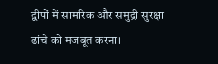द्वीपों में सामरिक और समुद्री सुरक्षा ढांचे को मजबूत करना।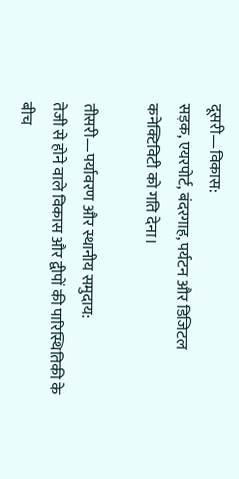दूसरी—विकास:
सड़क, एयरपोर्ट, बंदरगाह, पर्यटन और डिजिटल कनेक्टिविटी को गति देना।

तीसरी—पर्यावरण और स्थानीय समुदाय:
तेजी से होने वाले विकास और द्वीपों की पारिस्थितिकी के बीच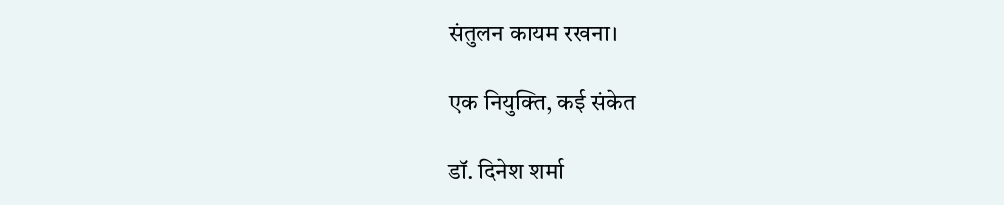संतुलन कायम रखना।

एक नियुक्ति, कई संकेत

डॉ. दिनेश शर्मा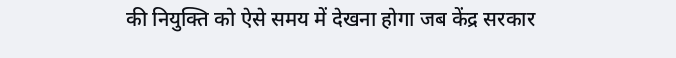की नियुक्ति को ऐसे समय में देखना होगा जब केंद्र सरकार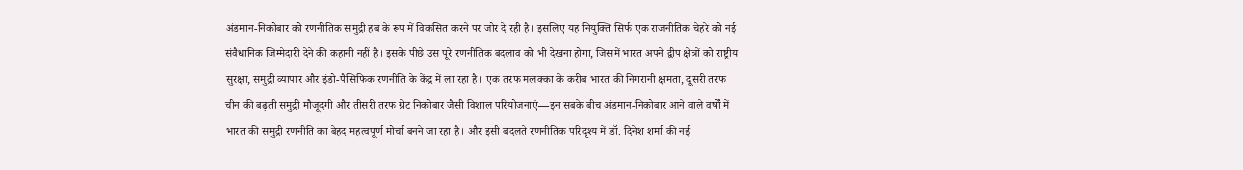अंडमान-निकोबार को रणनीतिक समुद्री हब के रूप में विकसित करने पर जोर दे रही है। इसलिए यह नियुक्ति सिर्फ एक राजनीतिक चेहरे को नई संवैधानिक जिम्मेदारी देने की कहानी नहीं है। इसके पीछे उस पूरे रणनीतिक बदलाव को भी देखना होगा, जिसमें भारत अपने द्वीप क्षेत्रों को राष्ट्रीय सुरक्षा, समुद्री व्यापार और इंडो-पैसिफिक रणनीति के केंद्र में ला रहा है। एक तरफ मलक्का के करीब भारत की निगरानी क्षमता, दूसरी तरफ चीन की बढ़ती समुद्री मौजूदगी और तीसरी तरफ ग्रेट निकोबार जैसी विशाल परियोजनाएं—इन सबके बीच अंडमान-निकोबार आने वाले वर्षों में भारत की समुद्री रणनीति का बेहद महत्वपूर्ण मोर्चा बनने जा रहा है। और इसी बदलते रणनीतिक परिदृश्य में डॉ. दिनेश शर्मा की नई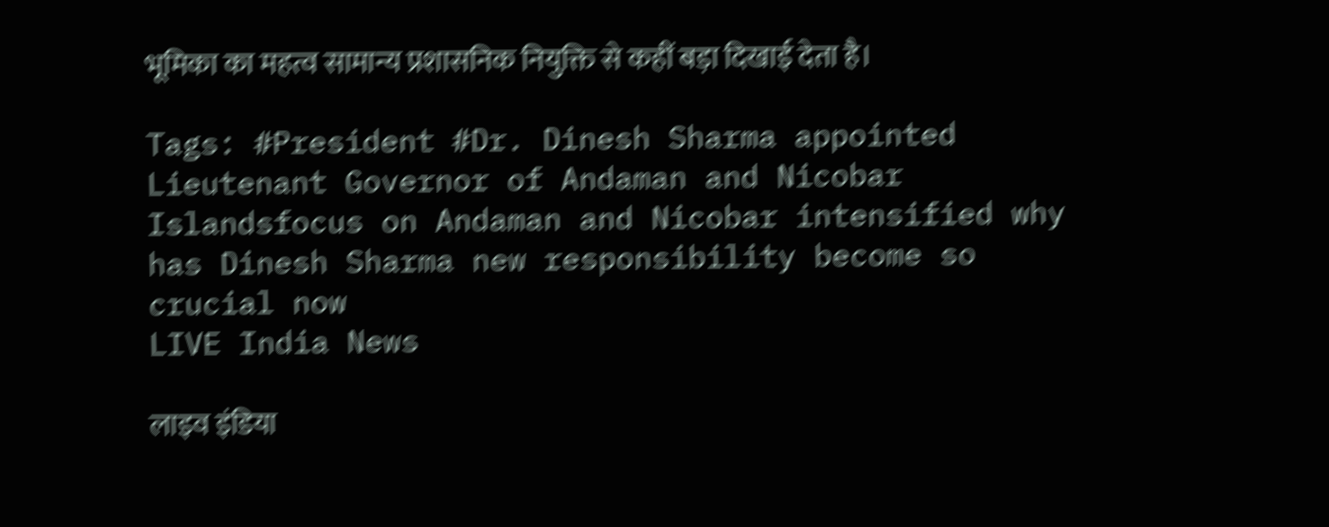भूमिका का महत्व सामान्य प्रशासनिक नियुक्ति से कहीं बड़ा दिखाई देता है।

Tags: #President #Dr. Dinesh Sharma appointed Lieutenant Governor of Andaman and Nicobar Islandsfocus on Andaman and Nicobar intensified why has Dinesh Sharma new responsibility become so crucial now
LIVE India News

लाइव इंडिया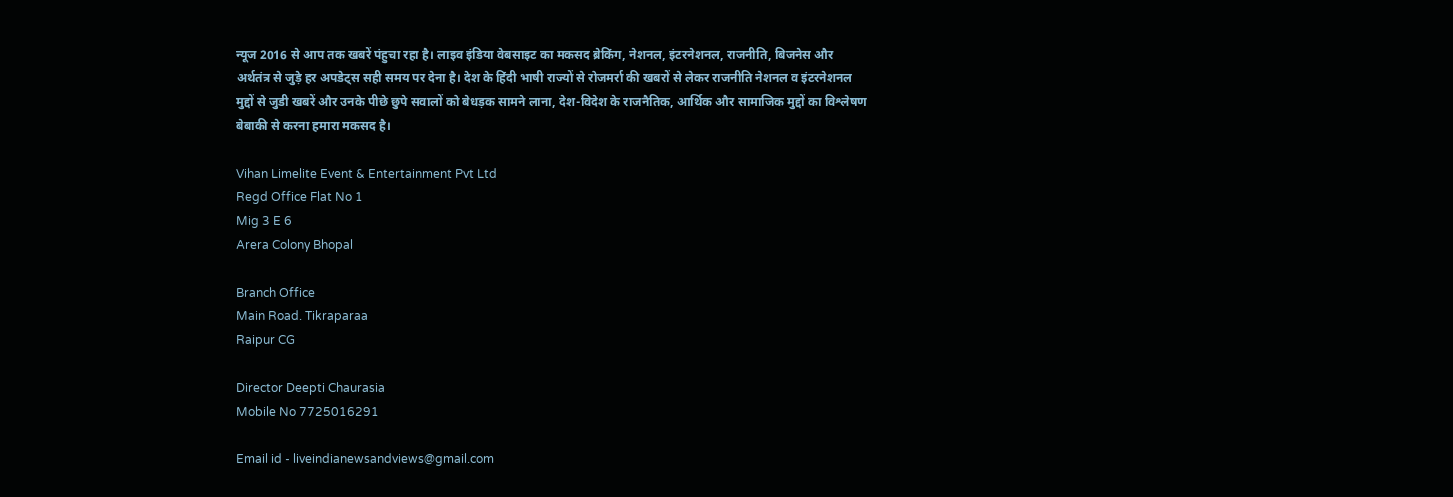न्यूज 2016 से आप तक खबरें पंहुचा रहा है। लाइव इंडिया वेबसाइट का मकसद ब्रेकिंग, नेशनल, इंटरनेशनल, राजनीति, बिजनेस और अर्थतंत्र से जुड़े हर अपडेट्स सही समय पर देना है। देश के हिंदी भाषी राज्यों से रोजमर्रा की खबरों से लेकर राजनीति नेशनल व इंटरनेशनल मुद्दों से जुडी खबरें और उनके पीछे छुपे सवालों को बेधड़क सामने लाना, देश-विदेश के राजनैतिक, आर्थिक और सामाजिक मुद्दों का विश्लेषण बेबाकी से करना हमारा मकसद है।

Vihan Limelite Event & Entertainment Pvt Ltd
Regd Office Flat No 1
Mig 3 E 6
Arera Colony Bhopal

Branch Office
Main Road. Tikraparaa
Raipur CG

Director Deepti Chaurasia
Mobile No 7725016291

Email id - liveindianewsandviews@gmail.com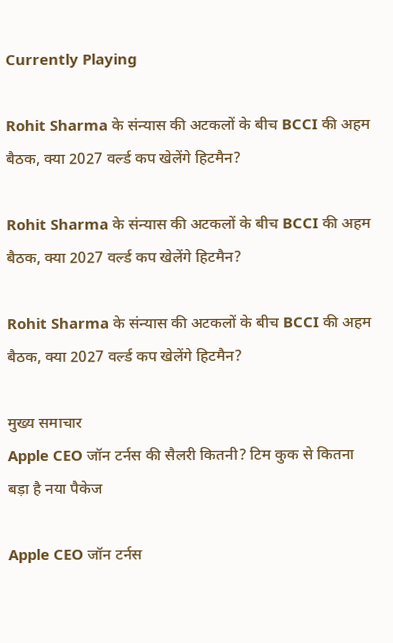Currently Playing

Rohit Sharma के संन्यास की अटकलों के बीच BCCI की अहम बैठक, क्या 2027 वर्ल्ड कप खेलेंगे हिटमैन?

Rohit Sharma के संन्यास की अटकलों के बीच BCCI की अहम बैठक, क्या 2027 वर्ल्ड कप खेलेंगे हिटमैन?

Rohit Sharma के संन्यास की अटकलों के बीच BCCI की अहम बैठक, क्या 2027 वर्ल्ड कप खेलेंगे हिटमैन?

मुख्य समाचार
Apple CEO जॉन टर्नस की सैलरी कितनी? टिम कुक से कितना बड़ा है नया पैकेज

Apple CEO जॉन टर्नस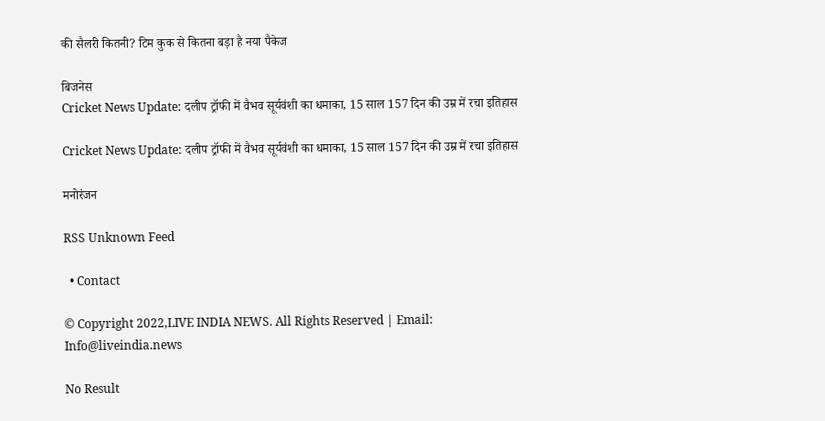की सैलरी कितनी? टिम कुक से कितना बड़ा है नया पैकेज

बिजनेस
Cricket News Update: दलीप ट्रॉफी में वैभव सूर्यवंशी का धमाका, 15 साल 157 दिन की उम्र में रचा इतिहास

Cricket News Update: दलीप ट्रॉफी में वैभव सूर्यवंशी का धमाका, 15 साल 157 दिन की उम्र में रचा इतिहास

मनोरंजन

RSS Unknown Feed

  • Contact

© Copyright 2022,LIVE INDIA NEWS. All Rights Reserved | Email: Info@liveindia.news

No Result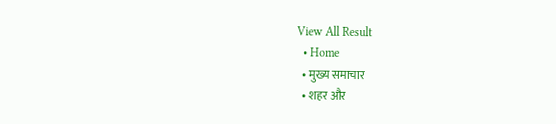View All Result
  • Home
  • मुख्य समाचार
  • शहर और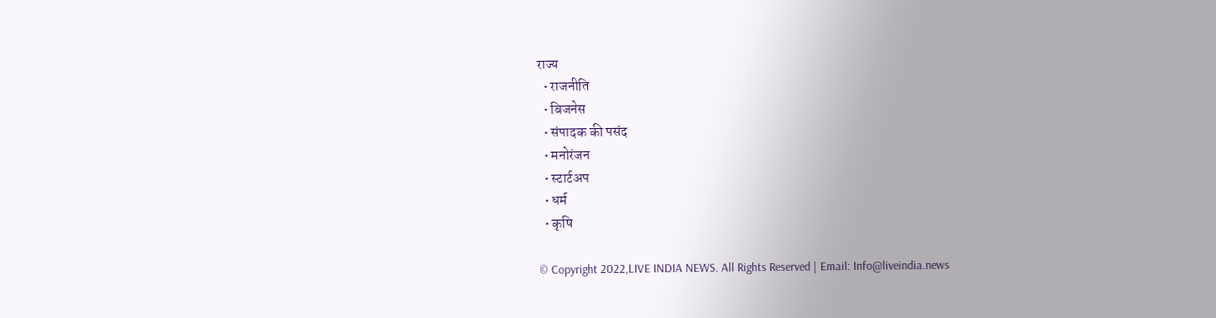राज्य
  • राजनीति
  • बिजनेस
  • संपादक की पसंद
  • मनोरंजन
  • स्टार्टअप
  • धर्म
  • कृषि

© Copyright 2022,LIVE INDIA NEWS. All Rights Reserved | Email: Info@liveindia.news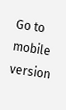Go to mobile version